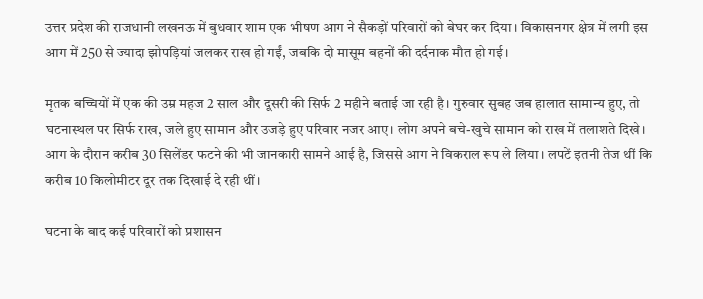उत्तर प्रदेश की राजधानी लखनऊ में बुधवार शाम एक भीषण आग ने सैकड़ों परिवारों को बेघर कर दिया। विकासनगर क्षेत्र में लगी इस आग में 250 से ज्यादा झोपड़ियां जलकर राख हो गईं, जबकि दो मासूम बहनों की दर्दनाक मौत हो गई।

मृतक बच्चियों में एक की उम्र महज 2 साल और दूसरी की सिर्फ 2 महीने बताई जा रही है। गुरुवार सुबह जब हालात सामान्य हुए, तो घटनास्थल पर सिर्फ राख, जले हुए सामान और उजड़े हुए परिवार नजर आए। लोग अपने बचे-खुचे सामान को राख में तलाशते दिखे।
आग के दौरान करीब 30 सिलेंडर फटने की भी जानकारी सामने आई है, जिससे आग ने विकराल रूप ले लिया। लपटें इतनी तेज थीं कि करीब 10 किलोमीटर दूर तक दिखाई दे रही थीं।

घटना के बाद कई परिवारों को प्रशासन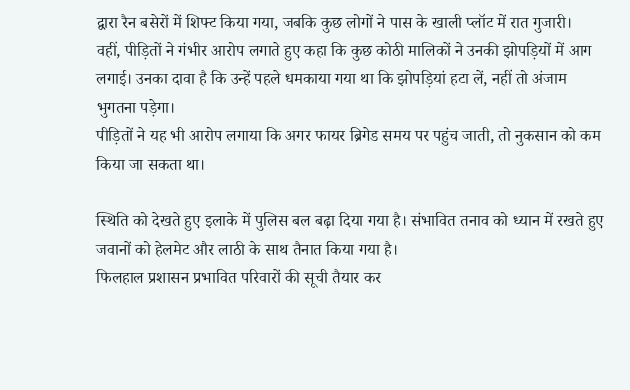द्वारा रैन बसेरों में शिफ्ट किया गया, जबकि कुछ लोगों ने पास के खाली प्लॉट में रात गुजारी।
वहीं, पीड़ितों ने गंभीर आरोप लगाते हुए कहा कि कुछ कोठी मालिकों ने उनकी झोपड़ियों में आग लगाई। उनका दावा है कि उन्हें पहले धमकाया गया था कि झोपड़ियां हटा लें, नहीं तो अंजाम भुगतना पड़ेगा।
पीड़ितों ने यह भी आरोप लगाया कि अगर फायर ब्रिगेड समय पर पहुंच जाती, तो नुकसान को कम किया जा सकता था।

स्थिति को देखते हुए इलाके में पुलिस बल बढ़ा दिया गया है। संभावित तनाव को ध्यान में रखते हुए जवानों को हेलमेट और लाठी के साथ तैनात किया गया है।
फिलहाल प्रशासन प्रभावित परिवारों की सूची तैयार कर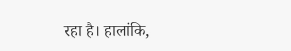रहा है। हालांकि,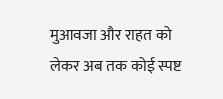मुआवजा और राहत को लेकर अब तक कोई स्पष्ट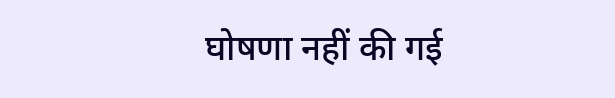घोषणा नहीं की गई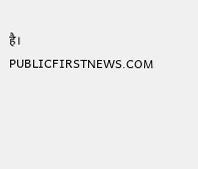है।
PUBLICFIRSTNEWS.COM